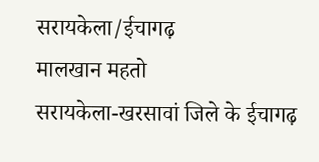सरायकेला/ईचागढ़
मालखान महतो
सरायकेला-खरसावां जिले के ईचागढ़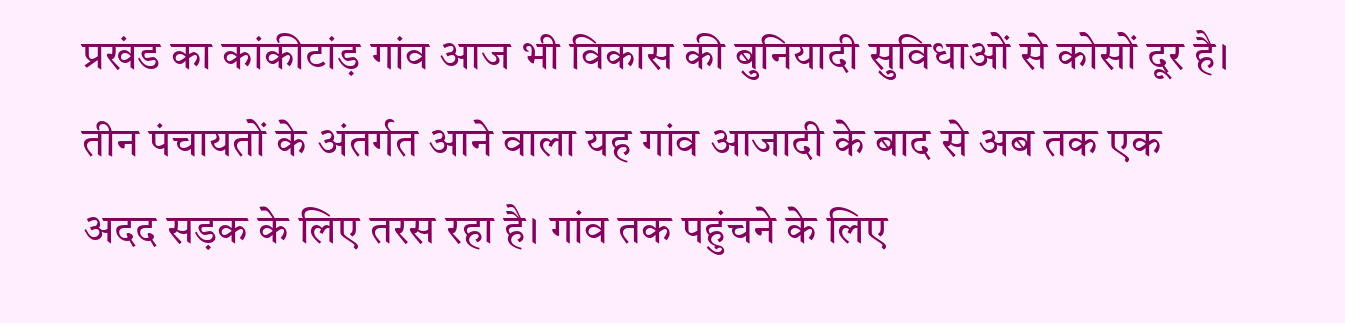प्रखंड का कांकीटांड़ गांव आज भी विकास की बुनियादी सुविधाओं से कोसों दूर है। तीन पंचायतों के अंतर्गत आने वाला यह गांव आजादी के बाद से अब तक एक अदद सड़क के लिए तरस रहा है। गांव तक पहुंचने के लिए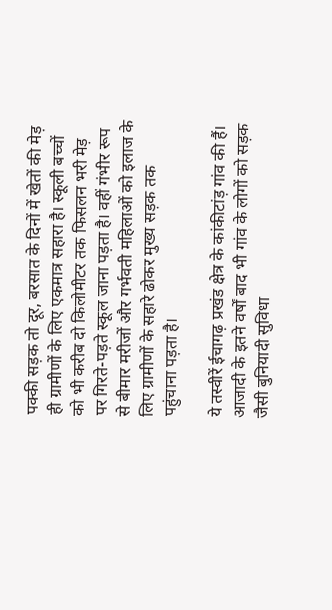पक्की सड़क तो दूर, बरसात के दिनों में खेतों की मेड़ ही ग्रामीणों के लिए एकमात्र सहारा है। स्कूली बच्चों को भी करीब दो किलोमीटर तक फिसलन भरी मेड़ पर गिरते-पड़ते स्कूल जाना पड़ता है। वहीं गंभीर रूप से बीमार मरीजों और गर्भवती महिलाओं को इलाज के लिए ग्रामीणों के सहारे ढोकर मुख्य सड़क तक पहुंचाना पड़ता है।

ये तस्वीरें ईचागढ़ प्रखंड क्षेत्र के कांकीटांड़ गांव की हैं। आजादी के इतने वर्षों बाद भी गांव के लोगों को सड़क जैसी बुनियादी सुविधा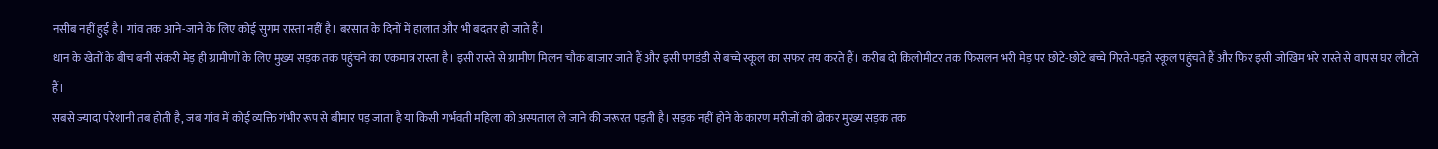नसीब नहीं हुई है। गांव तक आने-जाने के लिए कोई सुगम रास्ता नहीं है। बरसात के दिनों में हालात और भी बदतर हो जाते हैं।
धान के खेतों के बीच बनी संकरी मेड़ ही ग्रामीणों के लिए मुख्य सड़क तक पहुंचने का एकमात्र रास्ता है। इसी रास्ते से ग्रामीण मिलन चौक बाजार जाते हैं और इसी पगडंडी से बच्चे स्कूल का सफर तय करते हैं। करीब दो किलोमीटर तक फिसलन भरी मेड़ पर छोटे-छोटे बच्चे गिरते-पड़ते स्कूल पहुंचते हैं और फिर इसी जोखिम भरे रास्ते से वापस घर लौटते हैं।
सबसे ज्यादा परेशानी तब होती है, जब गांव में कोई व्यक्ति गंभीर रूप से बीमार पड़ जाता है या किसी गर्भवती महिला को अस्पताल ले जाने की जरूरत पड़ती है। सड़क नहीं होने के कारण मरीजों को ढोकर मुख्य सड़क तक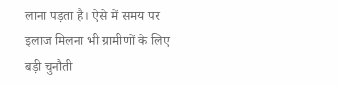लाना पड़ता है। ऐसे में समय पर इलाज मिलना भी ग्रामीणों के लिए बड़ी चुनौती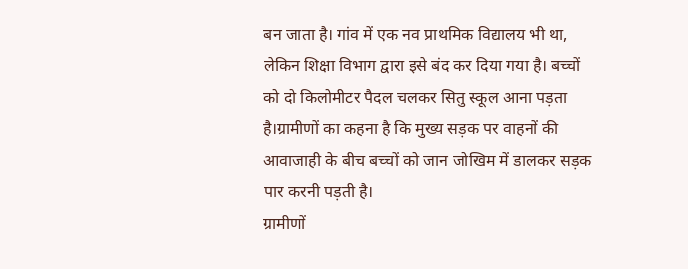बन जाता है। गांव में एक नव प्राथमिक विद्यालय भी था, लेकिन शिक्षा विभाग द्वारा इसे बंद कर दिया गया है। बच्चों को दो किलोमीटर पैदल चलकर सितु स्कूल आना पड़ता है।ग्रामीणों का कहना है कि मुख्य सड़क पर वाहनों की आवाजाही के बीच बच्चों को जान जोखिम में डालकर सड़क पार करनी पड़ती है।
ग्रामीणों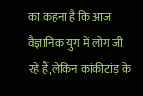का कहना है कि आज वैज्ञानिक युग में लोग जी रहे हैं,लेकिन कांकीटांड़ के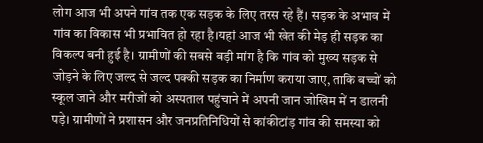लोग आज भी अपने गांव तक एक सड़क के लिए तरस रहे हैं। सड़क के अभाव में गांव का विकास भी प्रभावित हो रहा है।यहां आज भी खेत की मेड़ ही सड़क का विकल्प बनी हुई है। ग्रामीणों की सबसे बड़ी मांग है कि गांव को मुख्य सड़क से जोड़ने के लिए जल्द से जल्द पक्की सड़क का निर्माण कराया जाए, ताकि बच्चों को स्कूल जाने और मरीजों को अस्पताल पहुंचाने में अपनी जान जोखिम में न डालनी पड़े। ग्रामीणों ने प्रशासन और जनप्रतिनिधियों से कांकीटांड़ गांव की समस्या को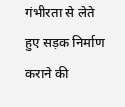गंभीरता से लेते हुए सड़क निर्माण कराने की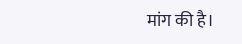मांग की है।